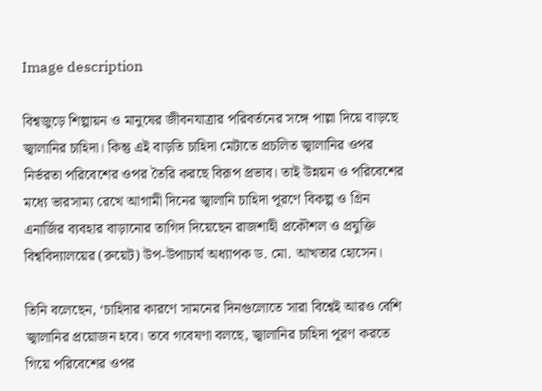Image description

বিশ্বজুড়ে শিল্পায়ন ও মানুষের জীবনযাত্রার পরিবর্তনের সঙ্গে পাল্লা দিয়ে বাড়ছে জ্বালানির চাহিদা। কিন্তু এই বাড়তি চাহিদা মেটাতে প্রচলিত জ্বালানির ওপর নির্ভরতা পরিবেশের ওপর তৈরি করছে বিরূপ প্রভাব। তাই উন্নয়ন ও পরিবেশের মধ্যে ভারসাম্য রেখে আগামী দিনের জ্বালানি চাহিদা পূরণে বিকল্প ও গ্রিন এনার্জির ব্যবহার বাড়ানোর তাগিদ দিয়েছেন রাজশাহী প্রকৌশল ও প্রযুক্তি বিশ্ববিদ্যালয়ের (রুয়েট) উপ-উপাচার্য অধ্যাপক ড. মো. আখতার হোসেন।

তিনি বলেছেন, ‘চাহিদার কারণে সামনের দিনগুলোতে সারা বিশ্বেই আরও বেশি জ্বালানির প্রয়োজন হবে। তবে গবেষণা বলছে, জ্বালানির চাহিদা পূরণ করতে গিয়ে পরিবেশের ওপর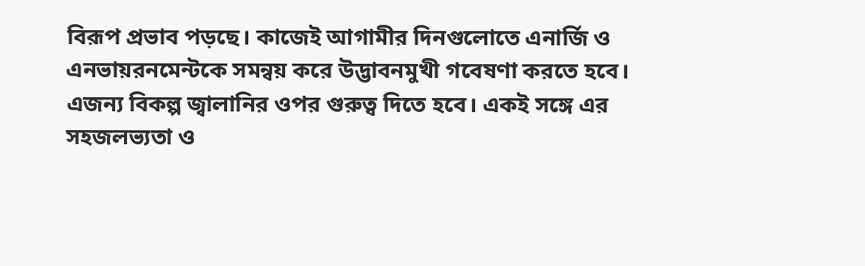বিরূপ প্রভাব পড়ছে। কাজেই আগামীর দিনগুলোতে এনার্জি ও এনভায়রনমেন্টকে সমন্বয় করে উদ্ভাবনমুখী গবেষণা করতে হবে। এজন্য বিকল্প জ্বালানির ওপর গুরুত্ব দিতে হবে। একই সঙ্গে এর সহজলভ্যতা ও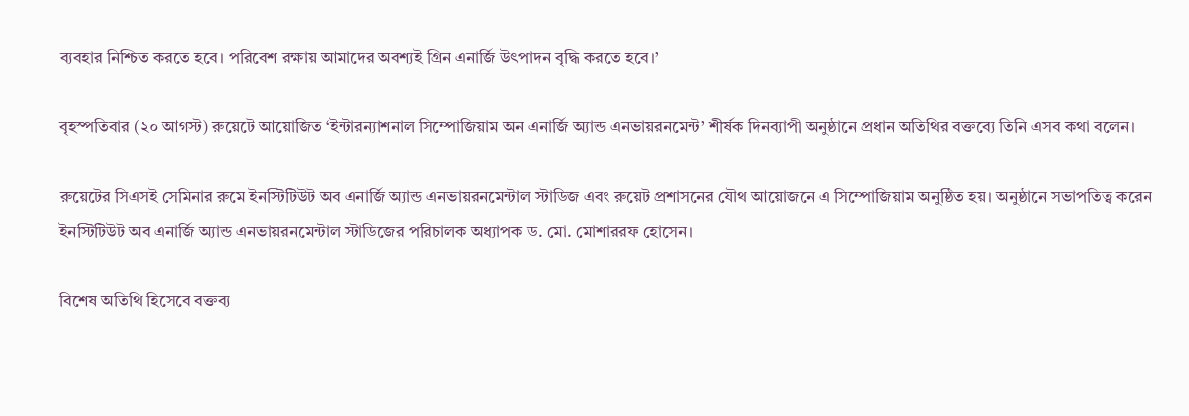ব্যবহার নিশ্চিত করতে হবে। পরিবেশ রক্ষায় আমাদের অবশ্যই গ্রিন এনার্জি উৎপাদন বৃদ্ধি করতে হবে।’

বৃহস্পতিবার (২০ আগস্ট) রুয়েটে আয়োজিত ‘ইন্টারন্যাশনাল সিম্পোজিয়াম অন এনার্জি অ্যান্ড এনভায়রনমেন্ট’ শীর্ষক দিনব্যাপী অনুষ্ঠানে প্রধান অতিথির বক্তব্যে তিনি এসব কথা বলেন।

রুয়েটের সিএসই সেমিনার রুমে ইনস্টিটিউট অব এনার্জি অ্যান্ড এনভায়রনমেন্টাল স্টাডিজ এবং রুয়েট প্রশাসনের যৌথ আয়োজনে এ সিম্পোজিয়াম অনুষ্ঠিত হয়। অনুষ্ঠানে সভাপতিত্ব করেন ইনস্টিটিউট অব এনার্জি অ্যান্ড এনভায়রনমেন্টাল স্টাডিজের পরিচালক অধ্যাপক ড. মো. মোশাররফ হোসেন।

বিশেষ অতিথি হিসেবে বক্তব্য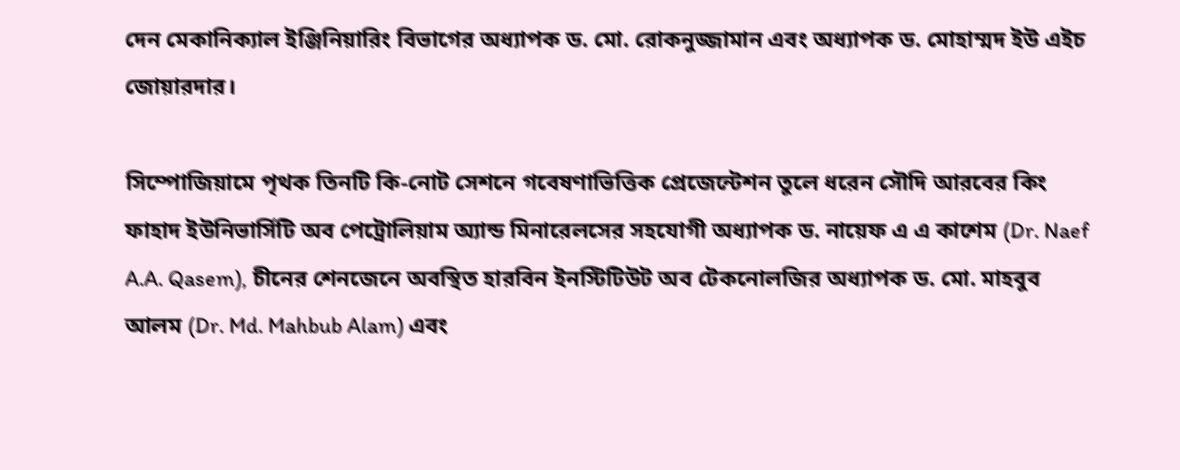দেন মেকানিক্যাল ইঞ্জিনিয়ারিং বিভাগের অধ্যাপক ড. মো. রোকনুজ্জামান এবং অধ্যাপক ড. মোহাম্মদ ইউ এইচ জোয়ারদার।

সিম্পোজিয়ামে পৃথক তিনটি কি-নোট সেশনে গবেষণাভিত্তিক প্রেজেন্টেশন তুলে ধরেন সৌদি আরবের কিং ফাহাদ ইউনিভার্সিটি অব পেট্রোলিয়াম অ্যান্ড মিনারেলসের সহযোগী অধ্যাপক ড. নায়েফ এ এ কাশেম (Dr. Naef A.A. Qasem), চীনের শেনজেনে অবস্থিত হারবিন ইনস্টিটিউট অব টেকনোলজির অধ্যাপক ড. মো. মাহবুব আলম (Dr. Md. Mahbub Alam) এবং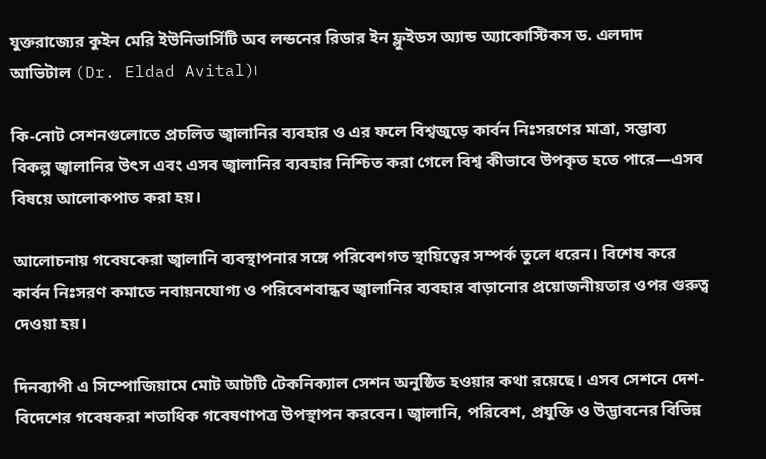যুক্তরাজ্যের কুইন মেরি ইউনিভার্সিটি অব লন্ডনের রিডার ইন ফ্লুইডস অ্যান্ড অ্যাকোস্টিকস ড. এলদাদ আভিটাল (Dr. Eldad Avital)।

কি-নোট সেশনগুলোতে প্রচলিত জ্বালানির ব্যবহার ও এর ফলে বিশ্বজুড়ে কার্বন নিঃসরণের মাত্রা, সম্ভাব্য বিকল্প জ্বালানির উৎস এবং এসব জ্বালানির ব্যবহার নিশ্চিত করা গেলে বিশ্ব কীভাবে উপকৃত হতে পারে—এসব বিষয়ে আলোকপাত করা হয়।

আলোচনায় গবেষকেরা জ্বালানি ব্যবস্থাপনার সঙ্গে পরিবেশগত স্থায়িত্বের সম্পর্ক তুলে ধরেন। বিশেষ করে কার্বন নিঃসরণ কমাতে নবায়নযোগ্য ও পরিবেশবান্ধব জ্বালানির ব্যবহার বাড়ানোর প্রয়োজনীয়তার ওপর গুরুত্ব দেওয়া হয়।

দিনব্যাপী এ সিম্পোজিয়ামে মোট আটটি টেকনিক্যাল সেশন অনুষ্ঠিত হওয়ার কথা রয়েছে। এসব সেশনে দেশ-বিদেশের গবেষকরা শতাধিক গবেষণাপত্র উপস্থাপন করবেন। জ্বালানি, পরিবেশ, প্রযুক্তি ও উদ্ভাবনের বিভিন্ন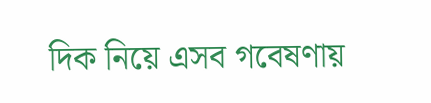দিক নিয়ে এসব গবেষণায়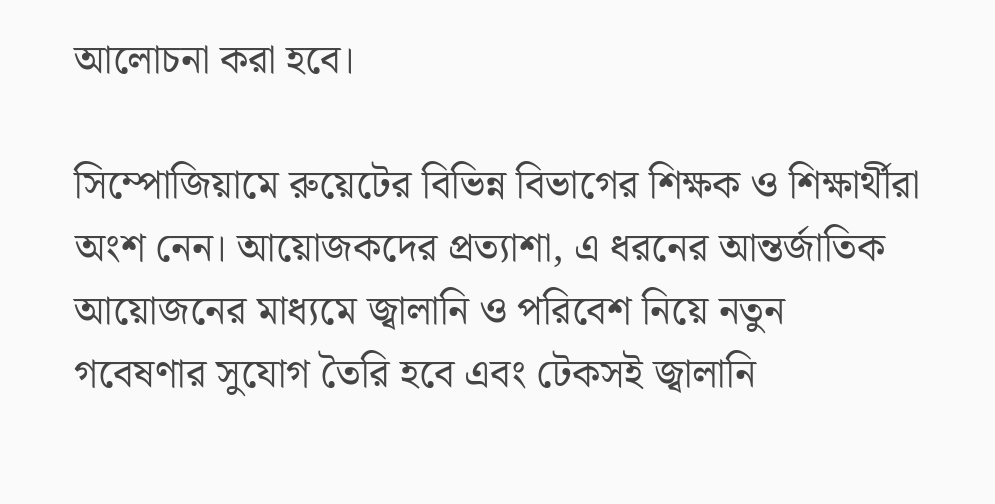আলোচনা করা হবে।

সিম্পোজিয়ামে রুয়েটের বিভিন্ন বিভাগের শিক্ষক ও শিক্ষার্থীরা অংশ নেন। আয়োজকদের প্রত্যাশা, এ ধরনের আন্তর্জাতিক আয়োজনের মাধ্যমে জ্বালানি ও পরিবেশ নিয়ে নতুন গবেষণার সুযোগ তৈরি হবে এবং টেকসই জ্বালানি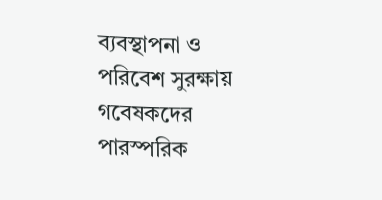ব্যবস্থাপনা ও পরিবেশ সুরক্ষায় গবেষকদের পারস্পরিক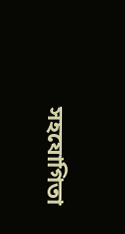সহযোগিতা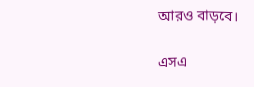আরও বাড়বে।

এসএ